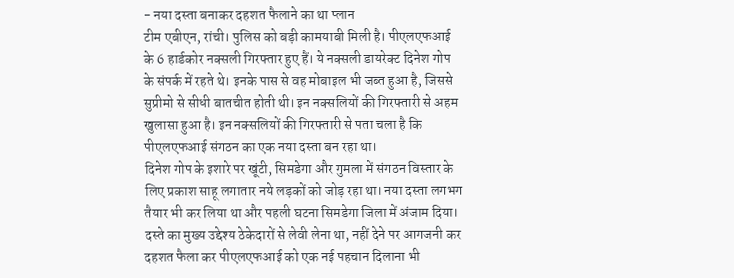- नया दस्ता बनाकर दहशत फैलाने का था प्लान
टीम एबीएन, रांची। पुलिस को बड़ी कामयाबी मिली है। पीएलएफआई के 6 हार्डकोर नक्सली गिरफ्तार हुए हैं। ये नक्सली डायरेक्ट दिनेश गोप के संपर्क में रहते थे। इनके पास से वह मोबाइल भी जब्त हुआ है, जिससे सुप्रीमो से सीधी बातचीत होती थी। इन नक्सलियों की गिरफ्तारी से अहम खुलासा हुआ है। इन नक्सलियों की गिरफ्तारी से पता चला है कि पीएलएफआई संगठन का एक नया दस्ता बन रहा था।
दिनेश गोप के इशारे पर खूंटी, सिमडेगा और गुमला में संगठन विस्तार के लिए प्रकाश साहू लगातार नये लड़कों को जोड़ रहा था। नया दस्ता लगभग तैयार भी कर लिया था और पहली घटना सिमडेगा जिला में अंजाम दिया। दस्ते का मुख्य उद्देश्य ठेकेदारों से लेवी लेना था, नहीं देने पर आगजनी कर दहशत फैला कर पीएलएफआई को एक नई पहचान दिलाना भी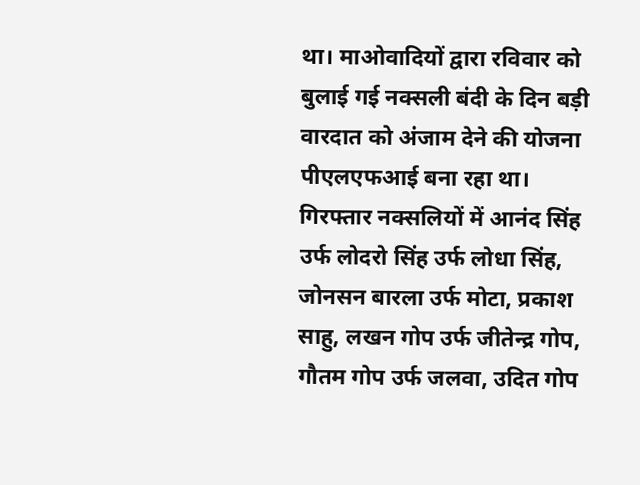था। माओवादियों द्वारा रविवार को बुलाई गई नक्सली बंदी के दिन बड़ी वारदात को अंजाम देने की योजना पीएलएफआई बना रहा था।
गिरफ्तार नक्सलियों में आनंद सिंह उर्फ लोदरो सिंह उर्फ लोधा सिंह, जोनसन बारला उर्फ मोटा, प्रकाश साहु, लखन गोप उर्फ जीतेन्द्र गोप, गौतम गोप उर्फ जलवा, उदित गोप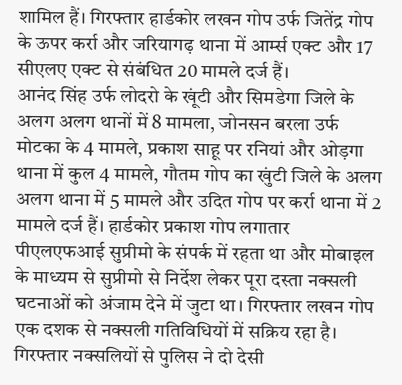शामिल हैं। गिरफ्तार हार्डकोर लखन गोप उर्फ जितेंद्र गोप के ऊपर कर्रा और जरियागढ़ थाना में आर्म्स एक्ट और 17 सीएलए एक्ट से संबंधित 20 मामले दर्ज हैं।
आनंद सिंह उर्फ लोदरो के खूंटी और सिमडेगा जिले के अलग अलग थानों में 8 मामला, जोनसन बरला उर्फ मोटका के 4 मामले, प्रकाश साहू पर रनियां और ओड़गा थाना में कुल 4 मामले, गौतम गोप का खुंटी जिले के अलग अलग थाना में 5 मामले और उदित गोप पर कर्रा थाना में 2 मामले दर्ज हैं। हार्डकोर प्रकाश गोप लगातार पीएलएफआई सुप्रीमो के संपर्क में रहता था और मोबाइल के माध्यम से सुप्रीमो से निर्देश लेकर पूरा दस्ता नक्सली घटनाओं को अंजाम देने में जुटा था। गिरफ्तार लखन गोप एक दशक से नक्सली गतिविधियों में सक्रिय रहा है।
गिरफ्तार नक्सलियों से पुलिस ने दो देसी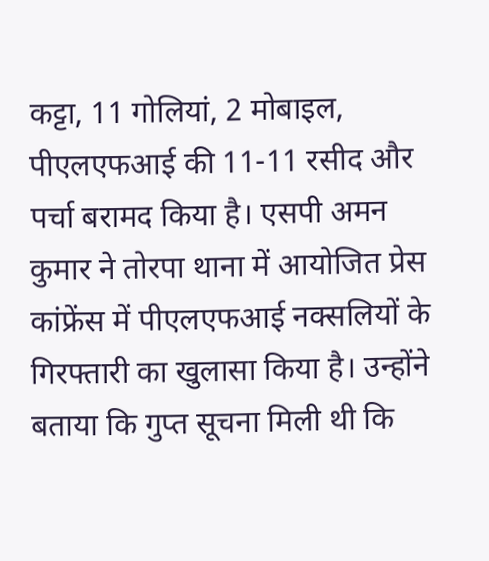कट्टा, 11 गोलियां, 2 मोबाइल, पीएलएफआई की 11-11 रसीद और पर्चा बरामद किया है। एसपी अमन कुमार ने तोरपा थाना में आयोजित प्रेस कांफ्रेंस में पीएलएफआई नक्सलियों के गिरफ्तारी का खुलासा किया है। उन्होंने बताया कि गुप्त सूचना मिली थी कि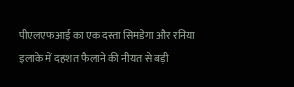पीएलएफआई का एक दस्ता सिमडेगा और रनिया इलाके में दहशत फैलाने की नीयत से बड़ी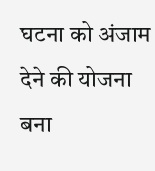घटना को अंजाम देने की योजना बना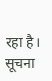रहा है। सूचना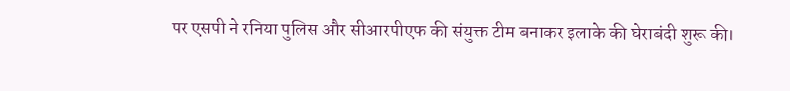पर एसपी ने रनिया पुलिस और सीआरपीएफ की संयुक्त टीम बनाकर इलाके की घेराबंदी शुरू की।